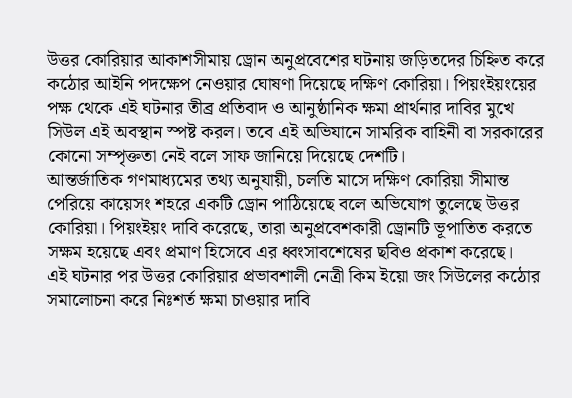উত্তর কোরিয়ার আকাশসীমায় ড্রোন অনুপ্রবেশের ঘটনায় জড়িতদের চিহ্নিত করে কঠোর আইনি পদক্ষেপ নেওয়ার ঘোষণা দিয়েছে দক্ষিণ কোরিয়া। পিয়ংইয়ংয়ের পক্ষ থেকে এই ঘটনার তীব্র প্রতিবাদ ও আনুষ্ঠানিক ক্ষমা প্রার্থনার দাবির মুখে সিউল এই অবস্থান স্পষ্ট করল। তবে এই অভিযানে সামরিক বাহিনী বা সরকারের কোনো সম্পৃক্ততা নেই বলে সাফ জানিয়ে দিয়েছে দেশটি।
আন্তর্জাতিক গণমাধ্যমের তথ্য অনুযায়ী, চলতি মাসে দক্ষিণ কোরিয়া সীমান্ত পেরিয়ে কায়েসং শহরে একটি ড্রোন পাঠিয়েছে বলে অভিযোগ তুলেছে উত্তর কোরিয়া। পিয়ংইয়ং দাবি করেছে, তারা অনুপ্রবেশকারী ড্রোনটি ভূপাতিত করতে সক্ষম হয়েছে এবং প্রমাণ হিসেবে এর ধ্বংসাবশেষের ছবিও প্রকাশ করেছে।
এই ঘটনার পর উত্তর কোরিয়ার প্রভাবশালী নেত্রী কিম ইয়ো জং সিউলের কঠোর সমালোচনা করে নিঃশর্ত ক্ষমা চাওয়ার দাবি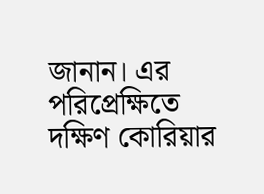জানান। এর পরিপ্রেক্ষিতে দক্ষিণ কোরিয়ার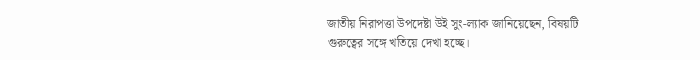জাতীয় নিরাপত্তা উপদেষ্টা উই সুং-ল্যাক জানিয়েছেন, বিষয়টি গুরুত্বের সঙ্গে খতিয়ে দেখা হচ্ছে।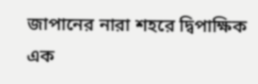জাপানের নারা শহরে দ্বিপাক্ষিক এক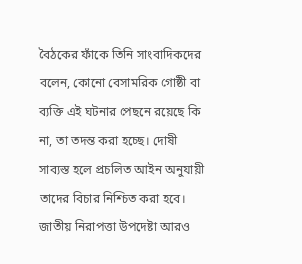বৈঠকের ফাঁকে তিনি সাংবাদিকদের বলেন, কোনো বেসামরিক গোষ্ঠী বা ব্যক্তি এই ঘটনার পেছনে রয়েছে কি না, তা তদন্ত করা হচ্ছে। দোষী সাব্যস্ত হলে প্রচলিত আইন অনুযায়ী তাদের বিচার নিশ্চিত করা হবে।
জাতীয় নিরাপত্তা উপদেষ্টা আরও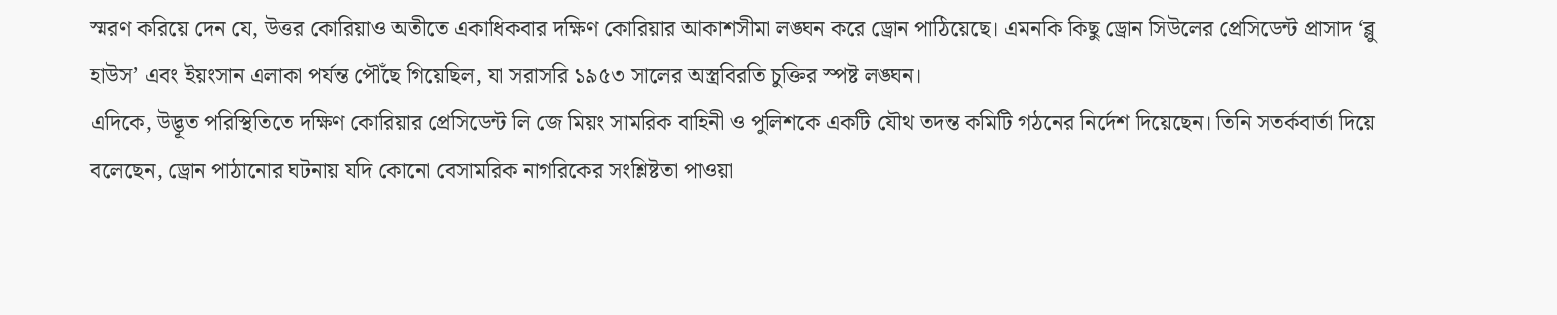স্মরণ করিয়ে দেন যে, উত্তর কোরিয়াও অতীতে একাধিকবার দক্ষিণ কোরিয়ার আকাশসীমা লঙ্ঘন করে ড্রোন পাঠিয়েছে। এমনকি কিছু ড্রোন সিউলের প্রেসিডেন্ট প্রাসাদ ‘ব্লু হাউস’ এবং ইয়ংসান এলাকা পর্যন্ত পৌঁছে গিয়েছিল, যা সরাসরি ১৯৫৩ সালের অস্ত্রবিরতি চুক্তির স্পষ্ট লঙ্ঘন।
এদিকে, উদ্ভূত পরিস্থিতিতে দক্ষিণ কোরিয়ার প্রেসিডেন্ট লি জে মিয়ং সামরিক বাহিনী ও পুলিশকে একটি যৌথ তদন্ত কমিটি গঠনের নির্দেশ দিয়েছেন। তিনি সতর্কবার্তা দিয়ে বলেছেন, ড্রোন পাঠানোর ঘটনায় যদি কোনো বেসামরিক নাগরিকের সংশ্লিষ্টতা পাওয়া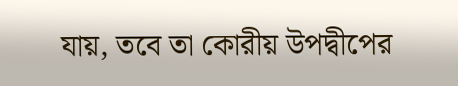যায়, তবে তা কোরীয় উপদ্বীপের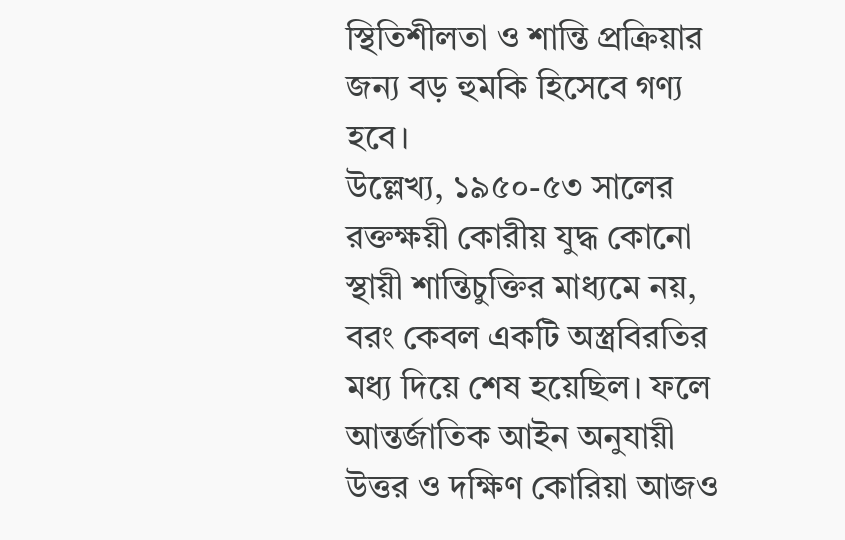স্থিতিশীলতা ও শান্তি প্রক্রিয়ার জন্য বড় হুমকি হিসেবে গণ্য হবে।
উল্লেখ্য, ১৯৫০-৫৩ সালের রক্তক্ষয়ী কোরীয় যুদ্ধ কোনো স্থায়ী শান্তিচুক্তির মাধ্যমে নয়, বরং কেবল একটি অস্ত্রবিরতির মধ্য দিয়ে শেষ হয়েছিল। ফলে আন্তর্জাতিক আইন অনুযায়ী উত্তর ও দক্ষিণ কোরিয়া আজও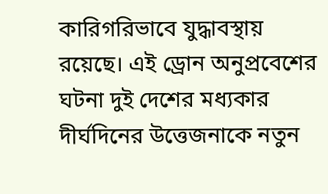কারিগরিভাবে যুদ্ধাবস্থায় রয়েছে। এই ড্রোন অনুপ্রবেশের ঘটনা দুই দেশের মধ্যকার দীর্ঘদিনের উত্তেজনাকে নতুন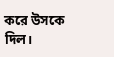করে উসকে দিল।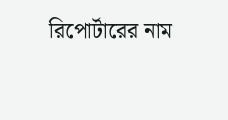রিপোর্টারের নাম